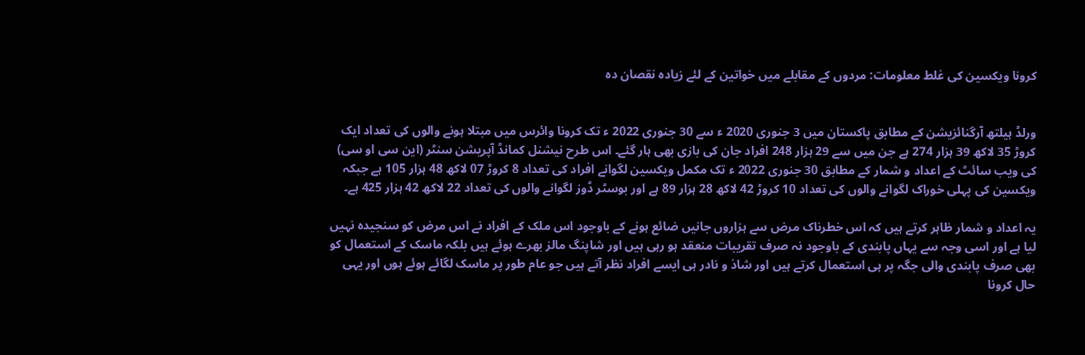کرونا ویکسین کی غلط معلومات: مردوں کے مقابلے میں خواتین کے لئے زیادہ نقصان دہ


ورلڈ ہیلتھ آرگنائزیشن کے مطابق پاکستان میں 3 جنوری 2020 ء سے 30 جنوری 2022 ء تک کرونا وائرس میں مبتلا ہونے والوں کی تعداد ایک کروڑ 35 لاکھ 39 ہزار 274 ہے جن میں سے 29 ہزار 248 افراد جان کی بازی بھی ہار گئے۔ اس طرح نیشنل کمانڈ آپریشن سنٹر (این سی او سی) کی ویب سائٹ کے اعداد و شمار کے مطابق 30 جنوری 2022 ء تک مکمل ویکسین لگوانے افراد کی تعداد 8 کروڑ 07 لاکھ 48 ہزار 105 ہے جبکہ ویکسین کی پہلی خوراک لگوانے والوں کی تعداد 10 کروڑ 42 لاکھ 28 ہزار 89 ہے اور بوسٹر ڈوز لگوانے والوں کی تعداد 22 لاکھ 42 ہزار 425 ہے۔

یہ اعداد و شمار ظاہر کرتے ہیں کہ اس خطرناک مرض سے ہزاروں جانیں ضائع ہونے کے باوجود اس ملک کے افراد نے اس مرض کو سنجیدہ نہیں لیا ہے اور اسی وجہ سے یہاں پابندی کے باوجود نہ صرف تقریبات منعقد ہو رہی ہیں اور شاپنگ مالز بھرے ہوئے ہیں بلکہ ماسک کے استعمال کو بھی صرف پابندی والی جگہ پر ہی استعمال کرتے ہیں اور شاذ و نادر ہی ایسے افراد نظر آتے ہیں جو عام طور پر ماسک لگائے ہوئے ہوں اور یہی حال کرونا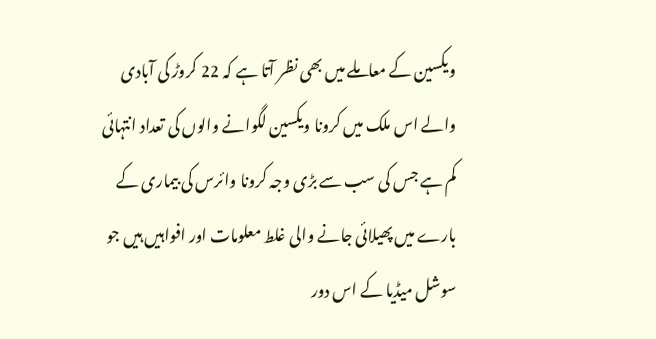ویکسین کے معاملے میں بھی نظر آتا ہے کہ 22 کروڑ کی آبادی والے اس ملک میں کرونا ویکسین لگوانے والوں کی تعداد انتہائی کم ہے جس کی سب سے بڑی وجہ کرونا وائرس کی بیماری کے بارے میں پھیلائی جانے والی غلط معلومات اور افواہیں ہیں جو سوشل میڈیا کے اس دور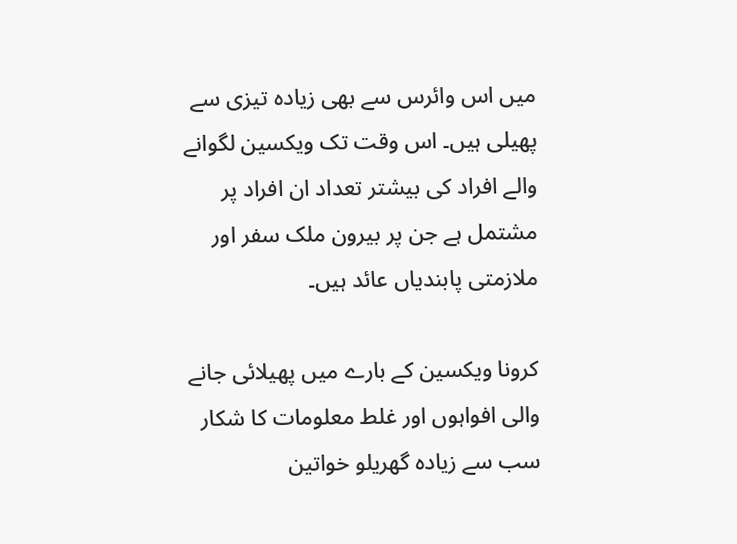میں اس وائرس سے بھی زیادہ تیزی سے پھیلی ہیں۔ اس وقت تک ویکسین لگوانے والے افراد کی بیشتر تعداد ان افراد پر مشتمل ہے جن پر بیرون ملک سفر اور ملازمتی پابندیاں عائد ہیں۔

کرونا ویکسین کے بارے میں پھیلائی جانے والی افواہوں اور غلط معلومات کا شکار سب سے زیادہ گھریلو خواتین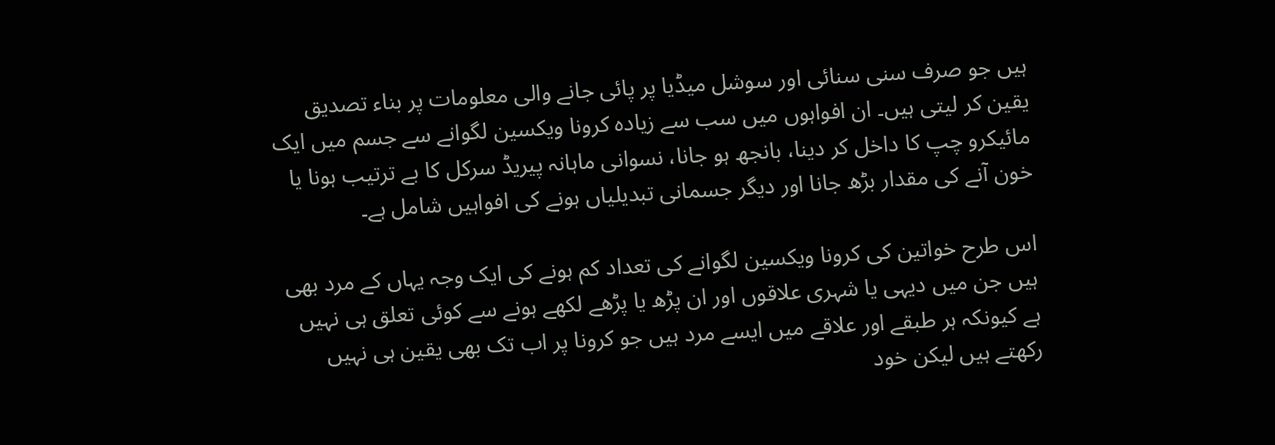ہیں جو صرف سنی سنائی اور سوشل میڈیا پر پائی جانے والی معلومات پر بناء تصدیق یقین کر لیتی ہیں۔ ان افواہوں میں سب سے زیادہ کرونا ویکسین لگوانے سے جسم میں ایک مائیکرو چپ کا داخل کر دینا، بانجھ ہو جانا، نسوانی ماہانہ پیریڈ سرکل کا بے ترتیب ہونا یا خون آنے کی مقدار بڑھ جانا اور دیگر جسمانی تبدیلیاں ہونے کی افواہیں شامل ہے۔

اس طرح خواتین کی کرونا ویکسین لگوانے کی تعداد کم ہونے کی ایک وجہ یہاں کے مرد بھی ہیں جن میں دیہی یا شہری علاقوں اور ان پڑھ یا پڑھے لکھے ہونے سے کوئی تعلق ہی نہیں ہے کیونکہ ہر طبقے اور علاقے میں ایسے مرد ہیں جو کرونا پر اب تک بھی یقین ہی نہیں رکھتے ہیں لیکن خود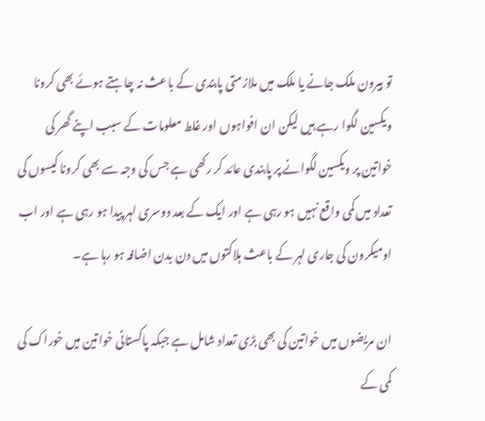تو بیرون ملک جانے یا ملک میں ملازمتی پابندی کے باعث نہ چاہتے ہوئے بھی کرونا ویکسین لگوا رہے ہیں لیکن ان افواہوں اور غلط معلومات کے سبب اپنے گھر کی خواتین پر ویکسین لگوانے پر پابندی عائد کر رکھی ہے جس کی وجہ سے بھی کرونا کیسوں کی تعداد میں کمی واقع نہیں ہو رہی ہے اور ایک کے بعد دوسری لہر پیدا ہو رہی ہے اور اب اومیکرون کی جاری لہر کے باعث ہلاکتوں میں دن بدن اضافہ ہو رہا ہے۔

ان مریضوں میں خواتین کی بھی بڑی تعداد شامل ہے جبکہ پاکستانی خواتین میں خوراک کی کمی کے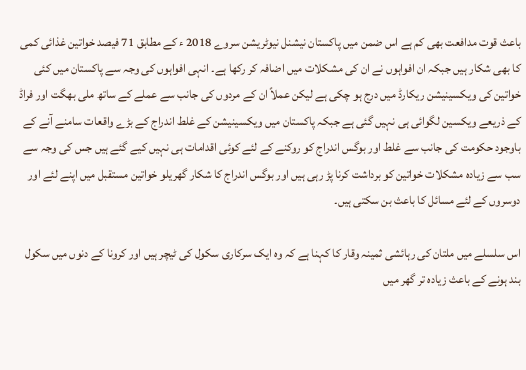باعث قوت مدافعت بھی کم ہے اس ضمن میں پاکستان نیشنل نیوٹریشن سروے 2018 ء کے مطابق 71 فیصد خواتین غذائی کمی کا بھی شکار ہیں جبکہ ان افواہوں نے ان کی مشکلات میں اضافہ کر رکھا ہے۔ انہی افواہوں کی وجہ سے پاکستان میں کئی خواتین کی ویکسینیشن ریکارڈ میں درج ہو چکی ہے لیکن عملاً ان کے مردوں کی جانب سے عملے کے ساتھ ملی بھگت اور فراڈ کے ذریعے ویکسین لگوائی ہی نہیں گئی ہے جبکہ پاکستان میں ویکسینیشن کے غلط اندراج کے بڑے واقعات سامنے آنے کے باوجود حکومت کی جانب سے غلط اور بوگس اندراج کو روکنے کے لئے کوئی اقدامات ہی نہیں کیے گئے ہیں جس کی وجہ سے سب سے زیادہ مشکلات خواتین کو برداشت کرنا پڑ رہی ہیں اور بوگس اندراج کا شکار گھریلو خواتین مستقبل میں اپنے لئے اور دوسروں کے لئے مسائل کا باعث بن سکتی ہیں۔

اس سلسلے میں ملتان کی رہائشی ثمینہ وقار کا کہنا ہے کہ وہ ایک سرکاری سکول کی ٹیچر ہیں اور کرونا کے دنوں میں سکول بند ہونے کے باعث زیادہ تر گھر میں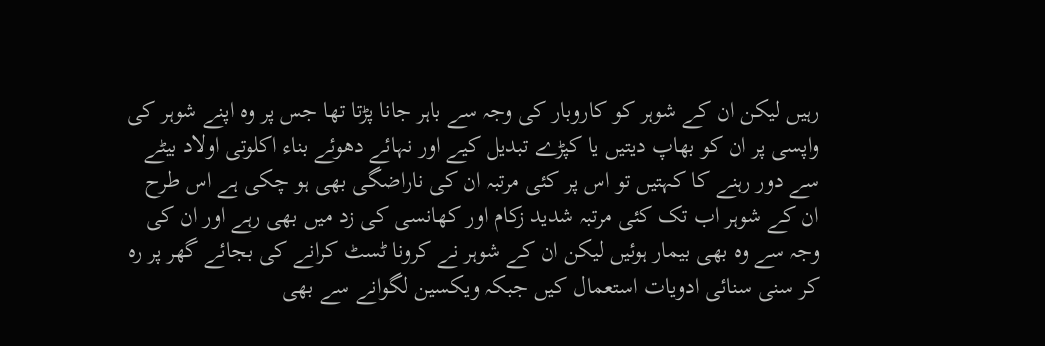رہیں لیکن ان کے شوہر کو کاروبار کی وجہ سے باہر جانا پڑتا تھا جس پر وہ اپنے شوہر کی واپسی پر ان کو بھاپ دیتیں یا کپڑے تبدیل کیے اور نہائے دھوئے بناء اکلوتی اولاد بیٹے سے دور رہنے کا کہتیں تو اس پر کئی مرتبہ ان کی ناراضگی بھی ہو چکی ہے اس طرح ان کے شوہر اب تک کئی مرتبہ شدید زکام اور کھانسی کی زد میں بھی رہے اور ان کی وجہ سے وہ بھی بیمار ہوئیں لیکن ان کے شوہر نے کرونا ٹسٹ کرانے کی بجائے گھر پر رہ کر سنی سنائی ادویات استعمال کیں جبکہ ویکسین لگوانے سے بھی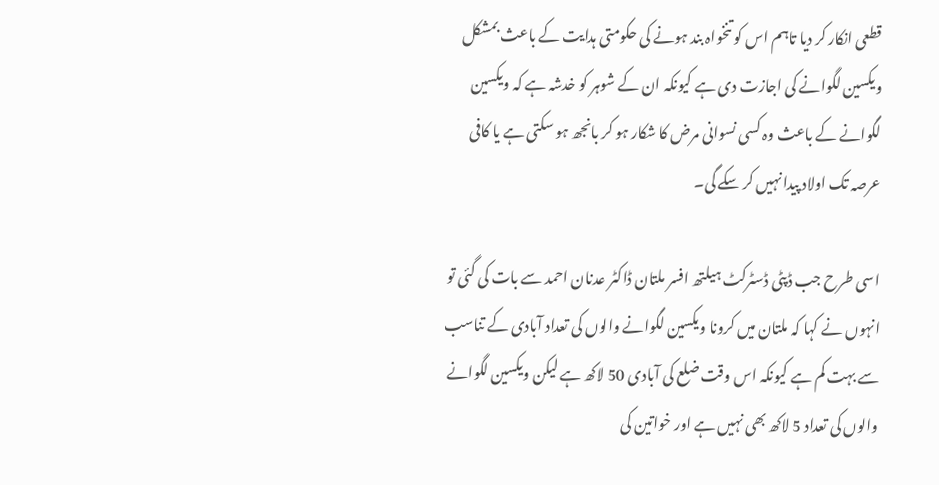قطعی انکار کر دیا تاہم اس کو تنخواہ بند ہونے کی حکومتی ہدایت کے باعث بمشکل ویکسین لگوانے کی اجازت دی ہے کیونکہ ان کے شوہر کو خدشہ ہے کہ ویکسین لگوانے کے باعث وہ کسی نسوانی مرض کا شکار ہو کر بانجھ ہو سکتی ہے یا کافی عرصہ تک اولاد پیدا نہیں کر سکے گی۔

اسی طرح جب ڈپٹی ڈسٹرکٹ ہیلتھ افسر ملتان ڈاکٹر عدنان احمد سے بات کی گئی تو انہوں نے کہا کہ ملتان میں کرونا ویکسین لگوانے والوں کی تعداد آبادی کے تناسب سے بہت کم ہے کیونکہ اس وقت ضلع کی آبادی 50 لاکھ ہے لیکن ویکسین لگوانے والوں کی تعداد 5 لاکھ بھی نہیں ہے اور خواتین کی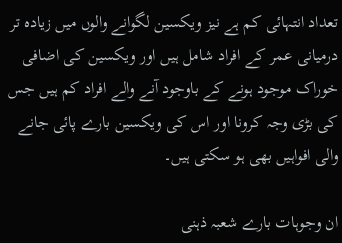تعداد انتہائی کم ہے نیز ویکسین لگوانے والوں میں زیادہ تر درمیانی عمر کے افراد شامل ہیں اور ویکسین کی اضافی خوراک موجود ہونے کے باوجود آنے والے افراد کم ہیں جس کی بڑی وجہ کرونا اور اس کی ویکسین بارے پائی جانے والی افواہیں بھی ہو سکتی ہیں۔

ان وجوہات بارے شعبہ ذہنی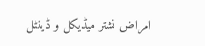امراض نشتر میڈیکل و ڈینٹل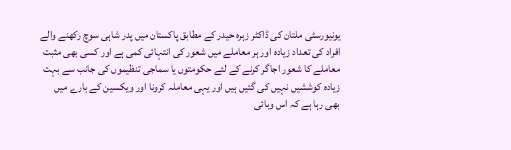یونیورسٹی ملتان کی ڈاکٹر زہرہ حیدر کے مطابق پاکستان میں پدر شاہی سوچ رکھنے والے افراد کی تعداد زیادہ اور ہر معاملے میں شعور کی انتہائی کمی ہے اور کسی بھی مثبت معاملے کا شعور اجاگر کرنے کے لئے حکومتوں یا سماجی تنظیموں کی جانب سے بہت زیادہ کوششیں نہیں کی گئیں ہیں اور یہی معاملہ کرونا اور ویکسین کے بارے میں بھی رہا ہے کہ اس وبائی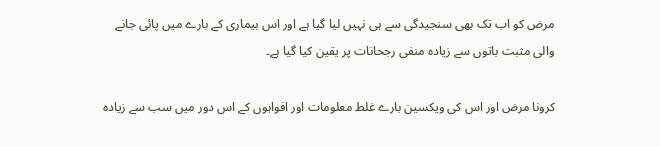مرض کو اب تک بھی سنجیدگی سے ہی نہیں لیا گیا ہے اور اس بیماری کے بارے میں پائی جانے والی مثبت باتوں سے زیادہ منفی رجحانات پر یقین کیا گیا ہے۔

کرونا مرض اور اس کی ویکسین بارے غلط معلومات اور افواہوں کے اس دور میں سب سے زیادہ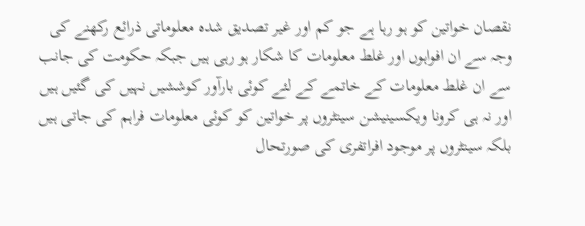نقصان خواتین کو ہو رہا ہے جو کم اور غیر تصدیق شدہ معلوماتی ذرائع رکھنے کی وجہ سے ان افواہوں اور غلط معلومات کا شکار ہو رہی ہیں جبکہ حکومت کی جانب سے ان غلط معلومات کے خاتمے کے لئے کوئی بارآور کوششیں نہیں کی گئیں ہیں اور نہ ہی کرونا ویکسینیشن سینٹروں پر خواتین کو کوئی معلومات فراہم کی جاتی ہیں بلکہ سینٹروں پر موجود افراتفری کی صورتحال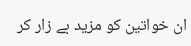ان خواتین کو مزید بے زار کر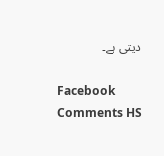دیتی ہے۔

Facebook Comments HS